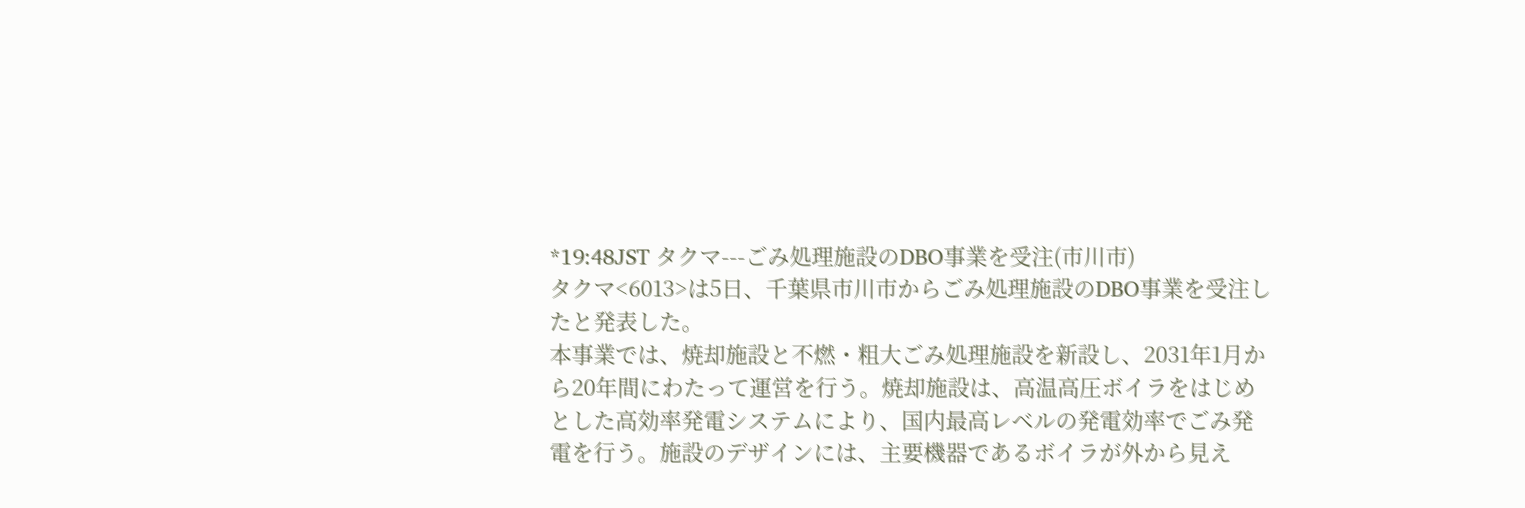*19:48JST タクマ---ごみ処理施設のDBO事業を受注(市川市)
タクマ<6013>は5日、千葉県市川市からごみ処理施設のDBO事業を受注したと発表した。
本事業では、焼却施設と不燃・粗大ごみ処理施設を新設し、2031年1月から20年間にわたって運営を行う。焼却施設は、高温高圧ボイラをはじめとした高効率発電システムにより、国内最高レベルの発電効率でごみ発電を行う。施設のデザインには、主要機器であるボイラが外から見え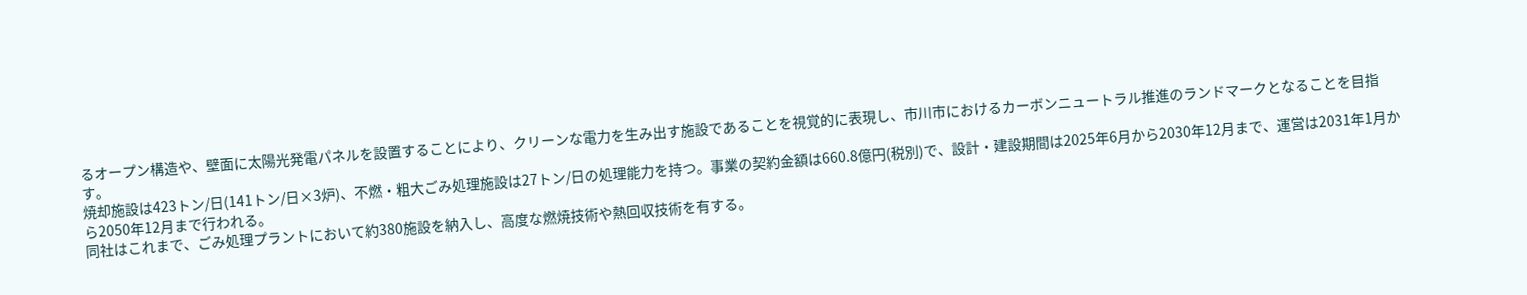るオープン構造や、壁面に太陽光発電パネルを設置することにより、クリーンな電力を生み出す施設であることを視覚的に表現し、市川市におけるカーボンニュートラル推進のランドマークとなることを目指す。
焼却施設は423トン/日(141トン/日×3炉)、不燃・粗大ごみ処理施設は27トン/日の処理能力を持つ。事業の契約金額は660.8億円(税別)で、設計・建設期間は2025年6月から2030年12月まで、運営は2031年1月から2050年12月まで行われる。
同社はこれまで、ごみ処理プラントにおいて約380施設を納入し、高度な燃焼技術や熱回収技術を有する。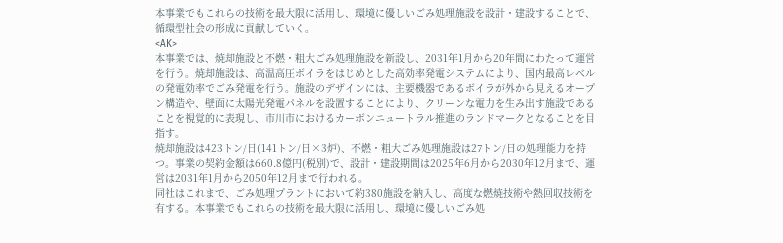本事業でもこれらの技術を最大限に活用し、環境に優しいごみ処理施設を設計・建設することで、循環型社会の形成に貢献していく。
<AK>
本事業では、焼却施設と不燃・粗大ごみ処理施設を新設し、2031年1月から20年間にわたって運営を行う。焼却施設は、高温高圧ボイラをはじめとした高効率発電システムにより、国内最高レベルの発電効率でごみ発電を行う。施設のデザインには、主要機器であるボイラが外から見えるオープン構造や、壁面に太陽光発電パネルを設置することにより、クリーンな電力を生み出す施設であることを視覚的に表現し、市川市におけるカーボンニュートラル推進のランドマークとなることを目指す。
焼却施設は423トン/日(141トン/日×3炉)、不燃・粗大ごみ処理施設は27トン/日の処理能力を持つ。事業の契約金額は660.8億円(税別)で、設計・建設期間は2025年6月から2030年12月まで、運営は2031年1月から2050年12月まで行われる。
同社はこれまで、ごみ処理プラントにおいて約380施設を納入し、高度な燃焼技術や熱回収技術を有する。本事業でもこれらの技術を最大限に活用し、環境に優しいごみ処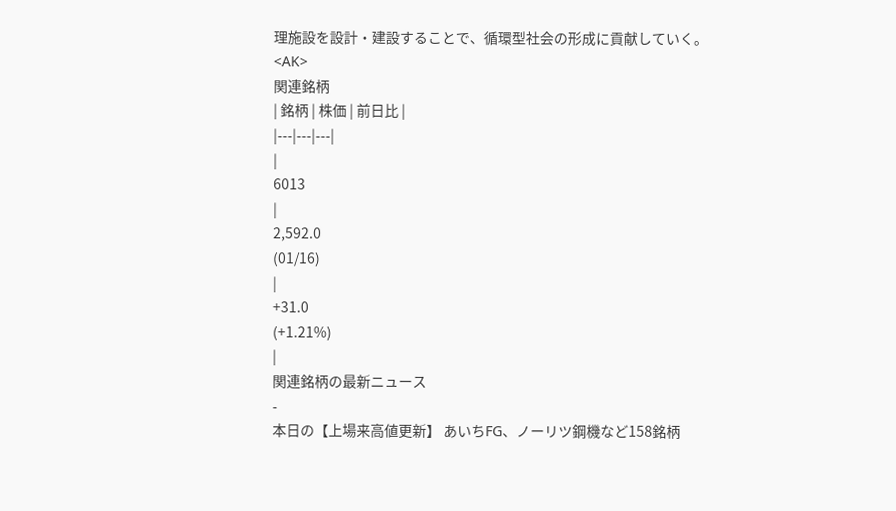理施設を設計・建設することで、循環型社会の形成に貢献していく。
<AK>
関連銘柄
| 銘柄 | 株価 | 前日比 |
|---|---|---|
|
6013
|
2,592.0
(01/16)
|
+31.0
(+1.21%)
|
関連銘柄の最新ニュース
-
本日の【上場来高値更新】 あいちFG、ノーリツ鋼機など158銘柄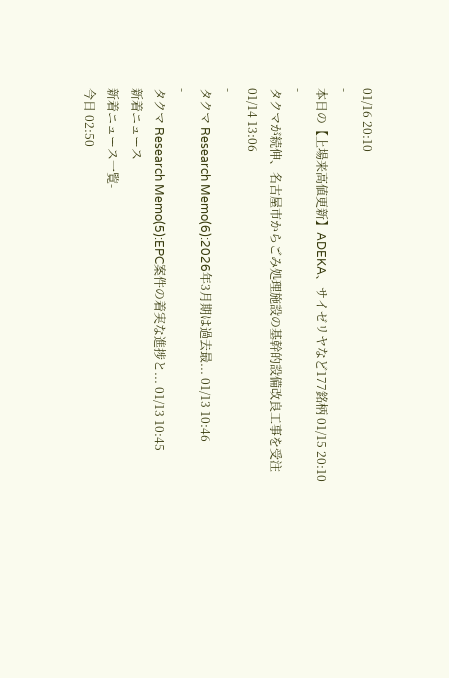01/16 20:10
-
本日の【上場来高値更新】ADEKA、サイゼリヤなど177銘柄 01/15 20:10
-
タクマが続伸、名古屋市からごみ処理施設の基幹的設備改良工事を受注 01/14 13:06
-
タクマ Research Memo(6):2026年3月期は過去最... 01/13 10:46
-
タクマ Research Memo(5):EPC案件の着実な進捗と... 01/13 10:45
新着ニュース
新着ニュース一覧-
今日 02:50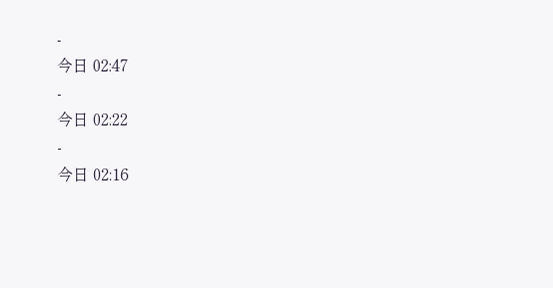-
今日 02:47
-
今日 02:22
-
今日 02:16